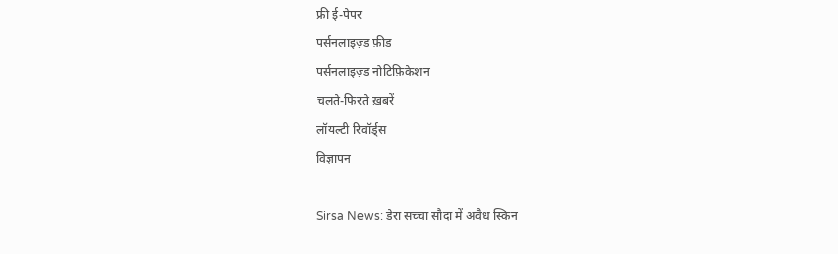फ्री ई-पेपर
पर्सनलाइज़्ड फ़ीड
पर्सनलाइज़्ड नोटिफ़िकेशन
चलते-फिरते ख़बरें
लॉयल्टी रिवॉर्ड्स
विज्ञापन

Sirsa News: डेरा सच्चा सौदा में अवैध स्किन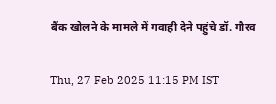बैंक खोलने के मामले में गवाही देने पहुंचे डॉ. गौरव

Thu, 27 Feb 2025 11:15 PM IST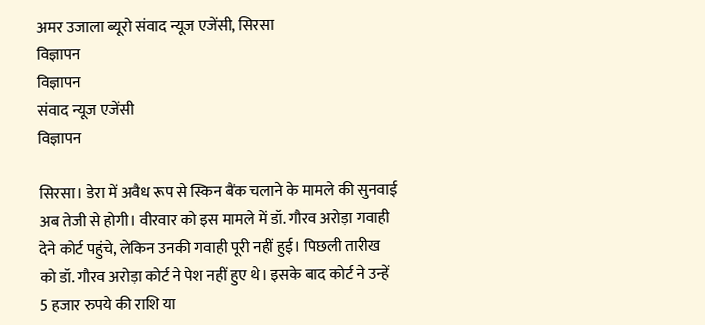अमर उजाला ब्यूरो संवाद न्यूज एजेंसी, सिरसा
विज्ञापन
विज्ञापन
संवाद न्यूज एजेंसी
विज्ञापन

सिरसा। डेरा में अवैध रूप से स्किन बैंक चलाने के मामले की सुनवाई अब तेजी से होगी। वीरवार को इस मामले में डॉ. गौरव अरोड़ा गवाही देने कोर्ट पहुंचे, लेकिन उनकी गवाही पूरी नहीं हुई। पिछली तारीख को डॉ. गौरव अरोड़ा कोर्ट ने पेश नहीं हुए थे। इसके बाद कोर्ट ने उन्हें 5 हजार रुपये की राशि या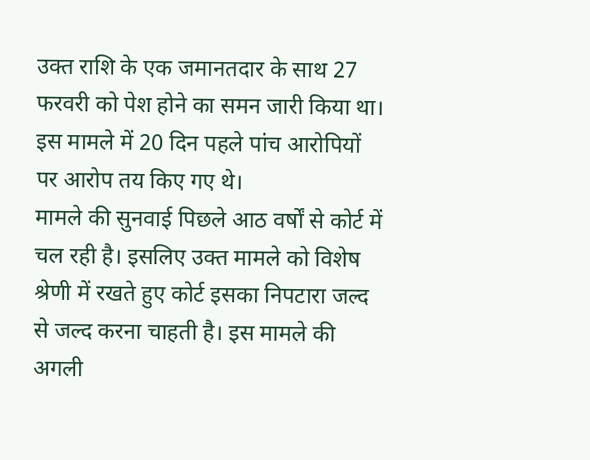उक्त राशि के एक जमानतदार के साथ 27 फरवरी को पेश होने का समन जारी किया था। इस मामले में 20 दिन पहले पांच आरोपियों पर आरोप तय किए गए थे।
मामले की सुनवाई पिछले आठ वर्षों से कोर्ट में चल रही है। इसलिए उक्त मामले को विशेष श्रेणी में रखते हुए कोर्ट इसका निपटारा जल्द से जल्द करना चाहती है। इस मामले की अगली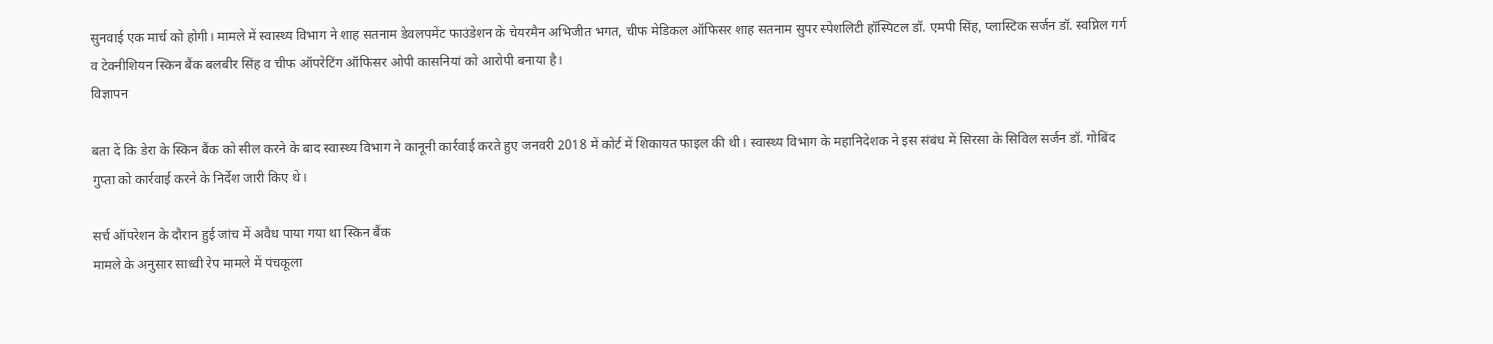सुनवाई एक मार्च को होगी। मामले में स्वास्थ्य विभाग ने शाह सतनाम डेवलपमेंट फाउंडेशन के चेयरमैन अभिजीत भगत, चीफ मेडिकल ऑफिसर शाह सतनाम सुपर स्पेशलिटी हॉस्पिटल डॉ. एमपी सिंह, प्लास्टिक सर्जन डॉ. स्वप्निल गर्ग व टेक्नीशियन स्किन बैंक बलबीर सिंह व चीफ ऑपरेटिंग ऑफिसर ओपी कासनियां को आरोपी बनाया है।
विज्ञापन

बता दें कि डेरा के स्किन बैंक को सील करने के बाद स्वास्थ्य विभाग ने कानूनी कार्रवाई करते हुए जनवरी 2018 में कोर्ट में शिकायत फाइल की थी। स्वास्थ्य विभाग के महानिदेशक ने इस संबंध में सिरसा के सिविल सर्जन डॉ. गोबिंद गुप्ता को कार्रवाई करने के निर्देश जारी किए थे।

सर्च ऑपरेशन के दौरान हुई जांच में अवैध पाया गया था स्किन बैंक
मामले के अनुसार साध्वी रेप मामले में पंचकूला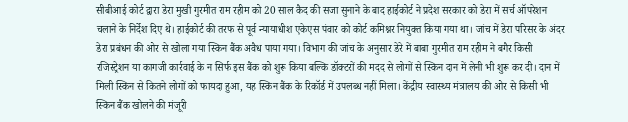सीबीआई कोर्ट द्वारा डेरा मुखी गुरमीत राम रहीम को 20 साल कैद की सजा सुनाने के बाद हाईकोर्ट ने प्रदेश सरकार को डेरा में सर्च ऑपरेशन चलाने के निर्देश दिए थे। हाईकोर्ट की तरफ से पूर्व न्यायाधीश एकेएस पंवार को कोर्ट कमिश्नर नियुक्त किया गया था। जांच में डेरा परिसर के अंदर डेरा प्रबंधन की ओर से खोला गया स्किन बैंक अवैध पाया गया। विभाग की जांच के अनुसार डेरे में बाबा गुरमीत राम रहीम ने बगैर किसी रजिस्ट्रेशन या कागजी कार्रवाई के न सिर्फ इस बैंक को शुरू किया बल्कि डॉक्टरों की मदद से लोगों से स्किन दान में लेनी भी शुरू कर दी। दान में मिली स्किन से कितने लोगों को फायदा हुआ, यह स्किन बैंक के रिकॉर्ड में उपलब्ध नहीं मिला। केंद्रीय स्वास्थ्य मंत्रालय की ओर से किसी भी स्किन बैंक खोलने की मंजूरी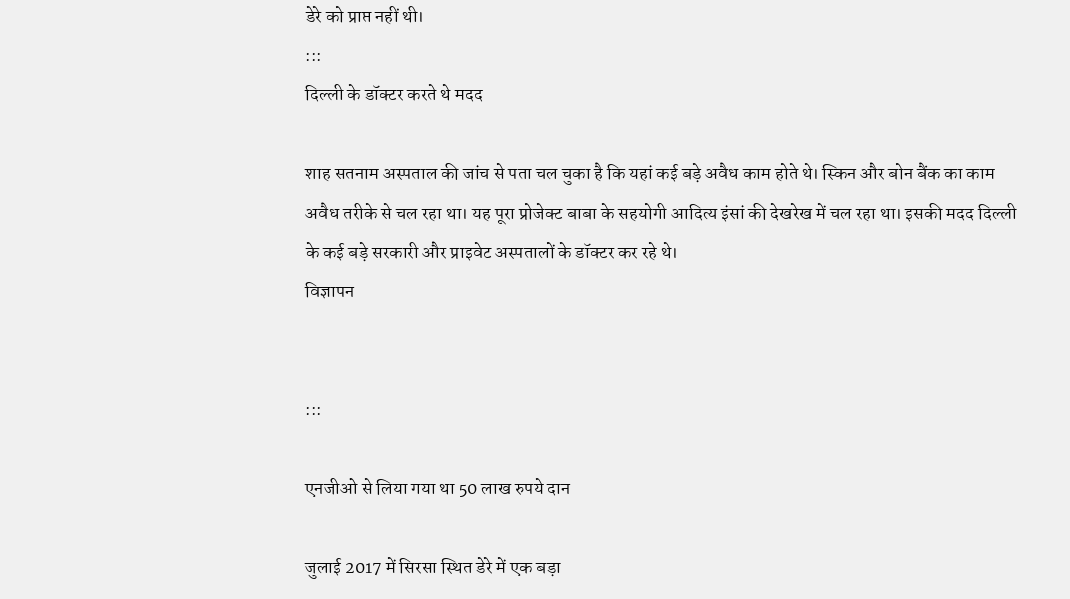डेरे को प्राप्त नहीं थी।
:::
दिल्ली के डॉक्टर करते थे मदद

शाह सतनाम अस्पताल की जांच से पता चल चुका है कि यहां कई बड़े अवैध काम होते थे। स्किन और बोन बैंक का काम अवैध तरीके से चल रहा था। यह पूरा प्रोजेक्ट बाबा के सहयोगी आदित्य इंसां की देखरेख में चल रहा था। इसकी मदद दिल्ली के कई बड़े सरकारी और प्राइवेट अस्पतालों के डॉक्टर कर रहे थे।
विज्ञापन


:::

एनजीओ से लिया गया था 50 लाख रुपये दान

जुलाई 2017 में सिरसा स्थित डेरे में एक बड़ा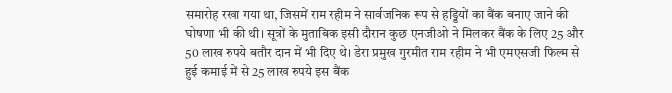समारोह रखा गया था, जिसमें राम रहीम ने सार्वजनिक रूप से हड्डियों का बैंक बनाए जाने की घोषणा भी की थी। सूत्रों के मुताबिक इसी दौरान कुछ एनजीओ ने मिलकर बैंक के लिए 25 और 50 लाख रुपये बतौर दान में भी दिए थे। डेरा प्रमुख गुरमीत राम रहीम ने भी एमएसजी फिल्म से हुई कमाई में से 25 लाख रुपये इस बैंक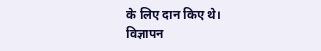के लिए दान किए थे।
विज्ञापन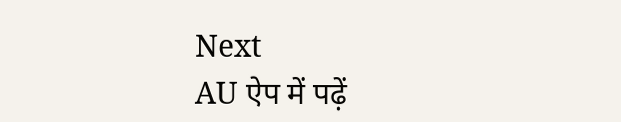Next
AU ऐप में पढ़ें